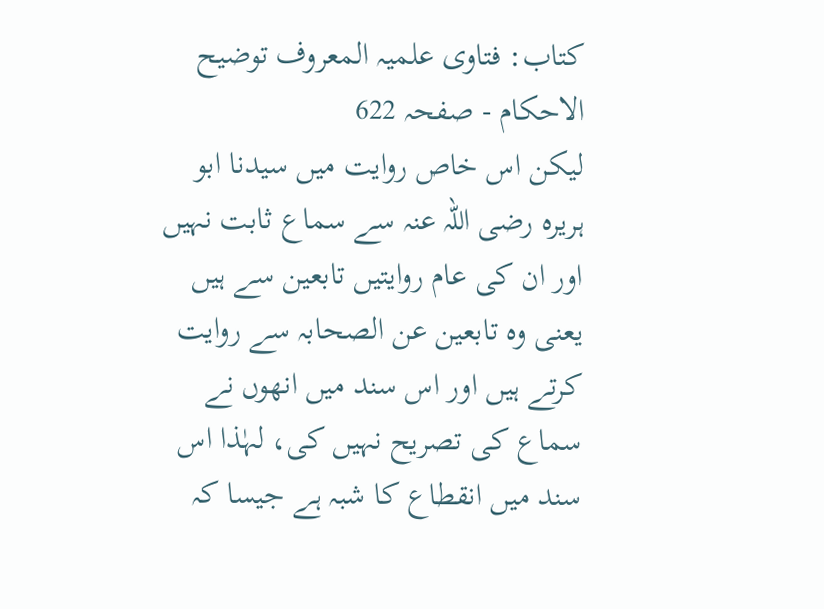کتاب: فتاوی علمیہ المعروف توضیح الاحکام - صفحہ 622
لیکن اس خاص روایت میں سیدنا ابو ہریرہ رضی اللہ عنہ سے سماع ثابت نہیں اور ان کی عام روایتیں تابعین سے ہیں یعنی وہ تابعین عن الصحابہ سے روایت کرتے ہیں اور اس سند میں انھوں نے سماع کی تصریح نہیں کی، لہٰذا اس سند میں انقطاع کا شبہ ہے جیسا کہ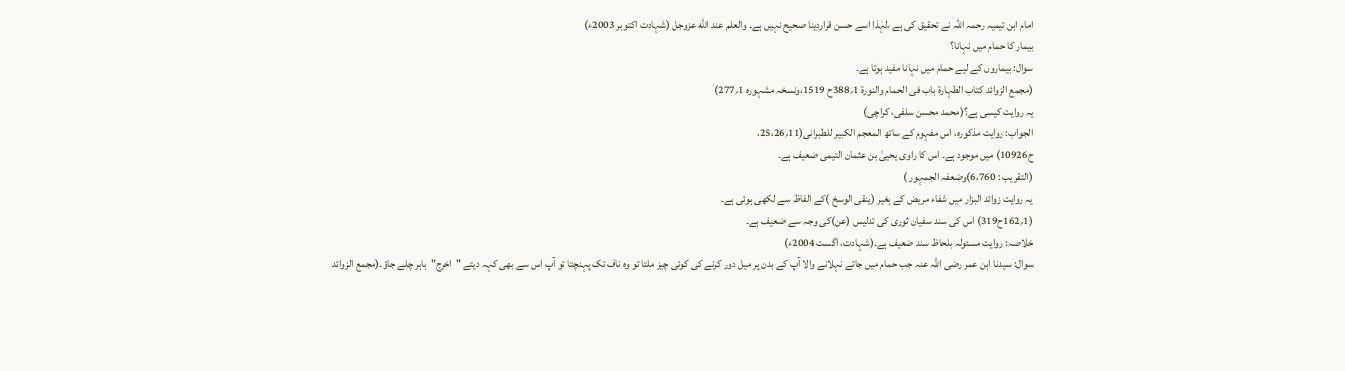امام ابن تیمیہ رحمہ اللہ نے تحقیق کی ہے ،لہٰذا اسے حسن قراردینا صحیح نہیں ہے۔ والعلم عند اللّٰه عزوجل (شہادت اکتوبر 2003ء)
بیمار کا حمام میں نہانا؟
سوال: بیماروں کے لیے حمام میں نہانا مفید ہوتا ہے۔
(مجمع الزوائد کتاب الطہارۃ باب فی الحمام والنورۃ 1؍388ح 1519،ونسخہ مشہورہ 1؍277)
یہ روایت کیسی ہے؟(محمد محسن سلفی، کراچی)
الجواب: روایت مذکورہ، اس مفہوم کے ساتھ المعجم الکبیر للطبرانی(11؍25،26،
ح10926) میں موجود ہے۔ اس کا راوی یحییٰ بن عثمان التیمی ضعیف ہے۔
(التقریب : 6،760)وضعفہ الجمہور )
یہ روایت زوائد البزار میں شفاء مریض کے بغیر (ینقی الوسخ )کے الفاظ سے لکھی ہوئی ہے۔
(1؍162ح319) اس کی سند سفیان ثوری کی تدلیس (عن)کی وجہ سے ضعیف ہے۔
خلاصہ: روایت مسئولہ بلحاظ سند ضعیف ہے۔(شہادت، اگست 2004ء)
سوال: سیدنا ابن عمر رضی اللہ عنہ جب حمام میں جاتے نہلانے والا آپ کے بدن پر میل دور کرنے کی کوئی چیز ملتا تو وہ ناف تک پہنچتا تو آپ اس سے بھی کہہ دیتے "اخرج"باہر چلے جاؤ۔(مجمع الزوائد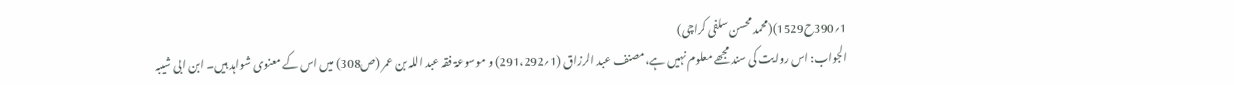1؍390ح1529)(محمد محسن سلفی کراچی)
الجواب: اس روایت کی سند مجھے معلوم نہیں ہے،مصنف عبد الرزاق (1؍291،292) و موسوعۃ فقہ عبد اللہ بن عمر (ص308) میں اس کے معنوی شواہد ہیں۔ ابن ابی شیبہ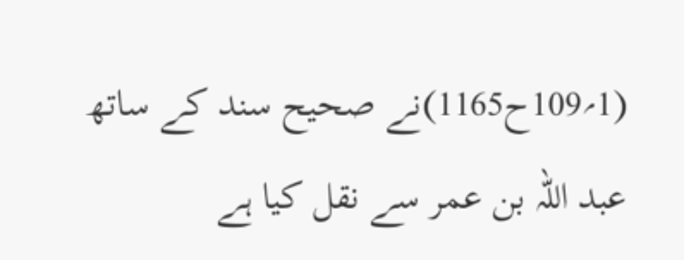(1؍109ح1165)نے صحیح سند کے ساتھ عبد اللہ بن عمر سے نقل کیا ہے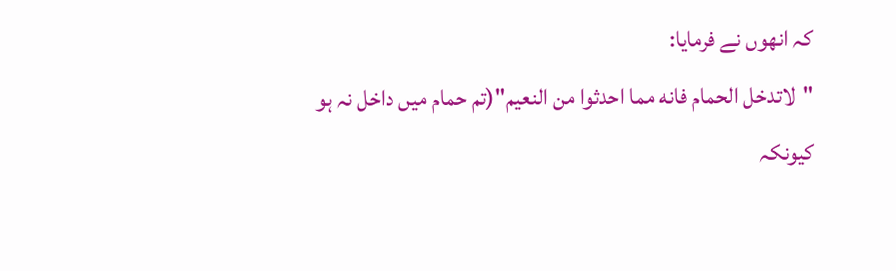کہ انھوں نے فرمایا:
"لاتدخل الحمام فانه مما احدثوا من النعيم"(تم حمام میں داخل نہ ہو کیونکہ